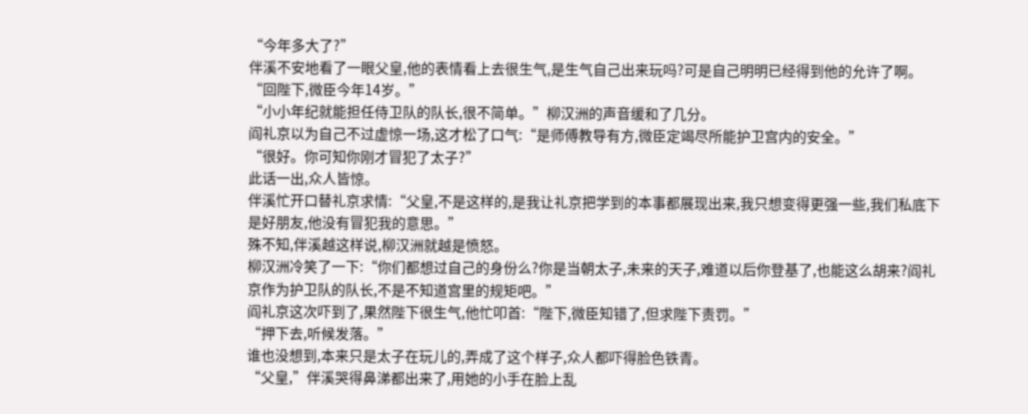“今年多大了?”
伴溪不安地看了一眼父皇,他的表情看上去很生气,是生气自己出来玩吗?可是自己明明已经得到他的允许了啊。
“回陛下,微臣今年14岁。”
“小小年纪就能担任侍卫队的队长,很不简单。”柳汉洲的声音缓和了几分。
阎礼京以为自己不过虚惊一场,这才松了口气:“是师傅教导有方,微臣定竭尽所能护卫宫内的安全。”
“很好。你可知你刚才冒犯了太子?”
此话一出,众人皆惊。
伴溪忙开口替礼京求情:“父皇,不是这样的,是我让礼京把学到的本事都展现出来,我只想变得更强一些,我们私底下是好朋友,他没有冒犯我的意思。”
殊不知,伴溪越这样说,柳汉洲就越是愤怒。
柳汉洲冷笑了一下:“你们都想过自己的身份么?你是当朝太子,未来的天子,难道以后你登基了,也能这么胡来?阎礼京作为护卫队的队长,不是不知道宫里的规矩吧。”
阎礼京这次吓到了,果然陛下很生气,他忙叩首:“陛下,微臣知错了,但求陛下责罚。”
“押下去,听候发落。”
谁也没想到,本来只是太子在玩儿的,弄成了这个样子,众人都吓得脸色铁青。
“父皇,”伴溪哭得鼻涕都出来了,用她的小手在脸上乱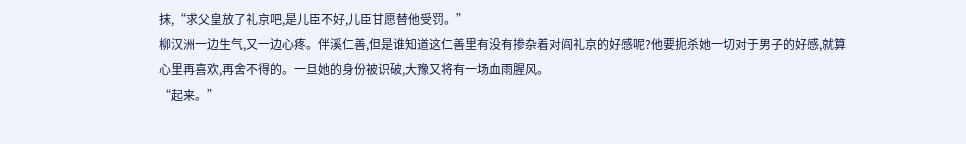抹,“求父皇放了礼京吧,是儿臣不好,儿臣甘愿替他受罚。”
柳汉洲一边生气,又一边心疼。伴溪仁善,但是谁知道这仁善里有没有掺杂着对阎礼京的好感呢?他要扼杀她一切对于男子的好感,就算心里再喜欢,再舍不得的。一旦她的身份被识破,大豫又将有一场血雨腥风。
“起来。”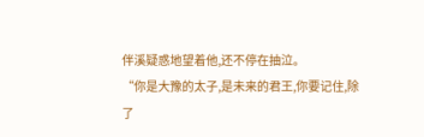伴溪疑惑地望着他,还不停在抽泣。
“你是大豫的太子,是未来的君王,你要记住,除了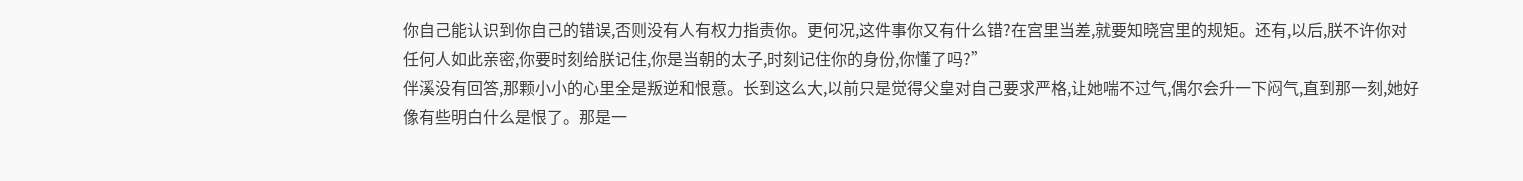你自己能认识到你自己的错误,否则没有人有权力指责你。更何况,这件事你又有什么错?在宫里当差,就要知晓宫里的规矩。还有,以后,朕不许你对任何人如此亲密,你要时刻给朕记住,你是当朝的太子,时刻记住你的身份,你懂了吗?”
伴溪没有回答,那颗小小的心里全是叛逆和恨意。长到这么大,以前只是觉得父皇对自己要求严格,让她喘不过气,偶尔会升一下闷气,直到那一刻,她好像有些明白什么是恨了。那是一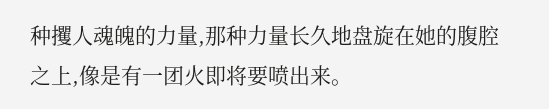种攫人魂魄的力量,那种力量长久地盘旋在她的腹腔之上,像是有一团火即将要喷出来。